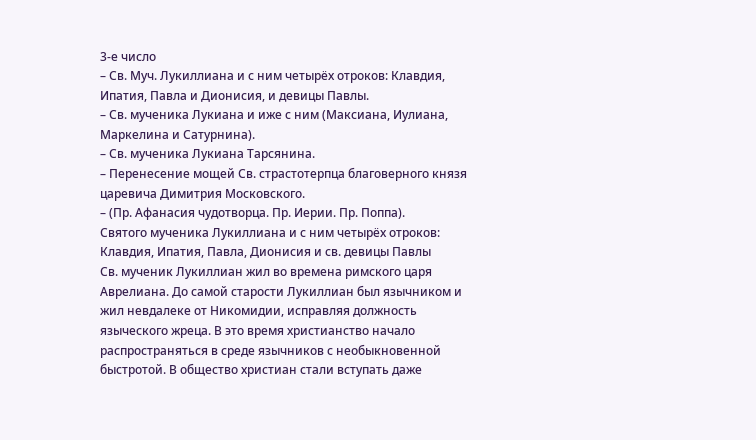3-е число
– Св. Муч. Лукиллиана и с ним четырёх отроков: Клавдия, Ипатия, Павла и Дионисия, и девицы Павлы.
– Св. мученика Лукиана и иже с ним (Максиана, Иулиана, Маркелина и Сатурнина).
– Св. мученика Лукиана Тарсянина.
– Перенесение мощей Св. страстотерпца благоверного князя царевича Димитрия Московского.
– (Пр. Афанасия чудотворца. Пр. Иерии. Пр. Поппа).
Святого мученика Лукиллиана и с ним четырёх отроков: Клавдия, Ипатия, Павла, Дионисия и св. девицы Павлы
Св. мученик Лукиллиан жил во времена римского царя Аврелиана. До самой старости Лукиллиан был язычником и жил невдалеке от Никомидии, исправляя должность языческого жреца. В это время христианство начало распространяться в среде язычников с необыкновенной быстротой. В общество христиан стали вступать даже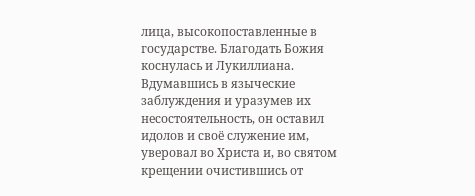лица, высокопоставленные в государстве. Благодать Божия коснулась и Лукиллиана. Вдумавшись в языческие заблуждения и уразумев их несостоятельность, он оставил идолов и своё служение им, уверовал во Христа и, во святом крещении очистившись от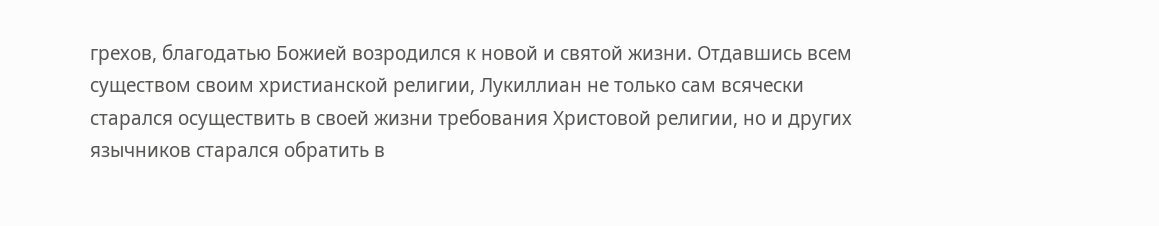грехов, благодатью Божией возродился к новой и святой жизни. Отдавшись всем существом своим христианской религии, Лукиллиан не только сам всячески старался осуществить в своей жизни требования Христовой религии, но и других язычников старался обратить в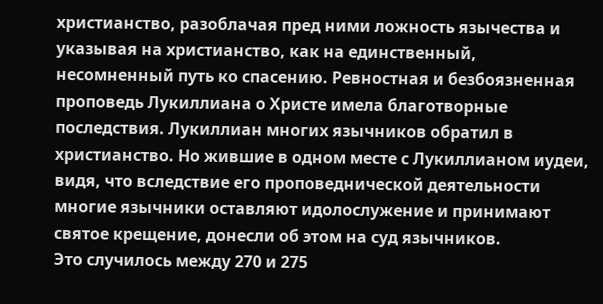христианство, разоблачая пред ними ложность язычества и указывая на христианство, как на единственный, несомненный путь ко спасению. Ревностная и безбоязненная проповедь Лукиллиана о Христе имела благотворные последствия. Лукиллиан многих язычников обратил в христианство. Но жившие в одном месте с Лукиллианом иудеи, видя, что вследствие его проповеднической деятельности многие язычники оставляют идолослужение и принимают святое крещение, донесли об этом на суд язычников.
Это случилось между 270 и 275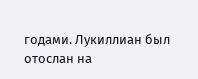годами. Лукиллиан был отослан на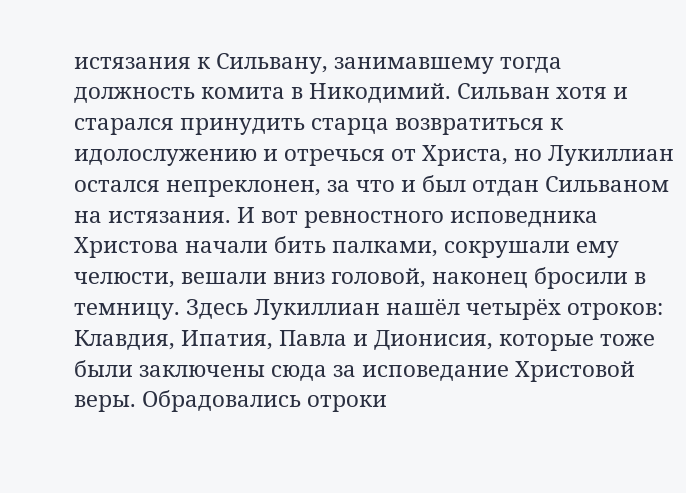истязания к Сильвану, занимавшему тогда должность комита в Никодимий. Сильван хотя и старался принудить старца возвратиться к идолослужению и отречься от Христа, но Лукиллиан остался непреклонен, за что и был отдан Сильваном на истязания. И вот ревностного исповедника Христова начали бить палками, сокрушали ему челюсти, вешали вниз головой, наконец бросили в темницу. Здесь Лукиллиан нашёл четырёх отроков: Клавдия, Ипатия, Павла и Дионисия, которые тоже были заключены сюда за исповедание Христовой веры. Обрадовались отроки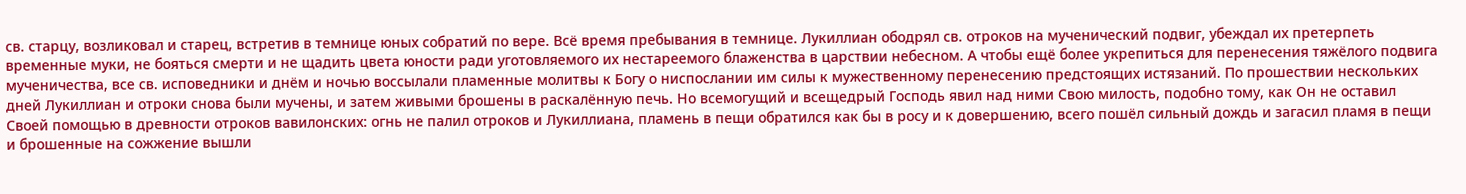св. старцу, возликовал и старец, встретив в темнице юных собратий по вере. Всё время пребывания в темнице. Лукиллиан ободрял св. отроков на мученический подвиг, убеждал их претерпеть временные муки, не бояться смерти и не щадить цвета юности ради уготовляемого их нестареемого блаженства в царствии небесном. А чтобы ещё более укрепиться для перенесения тяжёлого подвига мученичества, все св. исповедники и днём и ночью воссылали пламенные молитвы к Богу о ниспослании им силы к мужественному перенесению предстоящих истязаний. По прошествии нескольких дней Лукиллиан и отроки снова были мучены, и затем живыми брошены в раскалённую печь. Но всемогущий и всещедрый Господь явил над ними Свою милость, подобно тому, как Он не оставил Своей помощью в древности отроков вавилонских: огнь не палил отроков и Лукиллиана, пламень в пещи обратился как бы в росу и к довершению, всего пошёл сильный дождь и загасил пламя в пещи и брошенные на сожжение вышли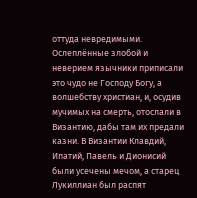оттуда невредимыми. Ослеплённые злобой и неверием язычники приписали это чудо не Господу Богу, а волшебству христиан, и, осудив мучимых на смерть, отослали в Византию, дабы там их предали казни. В Византии Клавдий, Ипатий, Павель и Дионисий были усечены мечом, а старец Лукиллиан был распят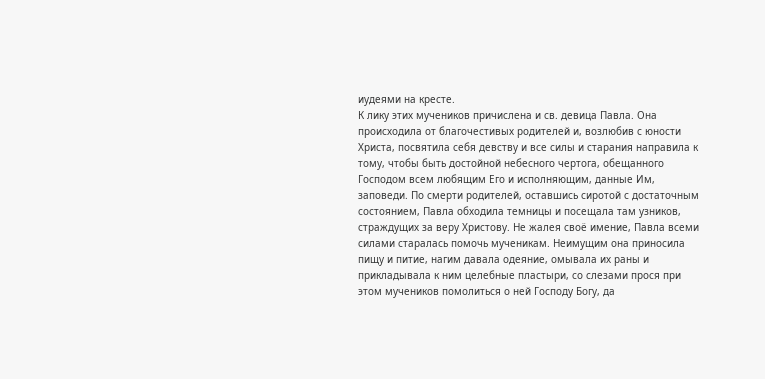иудеями на кресте.
К лику этих мучеников причислена и св. девица Павла. Она происходила от благочестивых родителей и, возлюбив с юности Христа, посвятила себя девству и все силы и старания направила к тому, чтобы быть достойной небесного чертога, обещанного Господом всем любящим Его и исполняющим, данные Им, заповеди. По смерти родителей, оставшись сиротой с достаточным состоянием, Павла обходила темницы и посещала там узников, страждущих за веру Христову. Не жалея своё имение, Павла всеми силами старалась помочь мученикам. Неимущим она приносила пищу и питие, нагим давала одеяние, омывала их раны и прикладывала к ним целебные пластыри, со слезами прося при этом мучеников помолиться о ней Господу Богу, да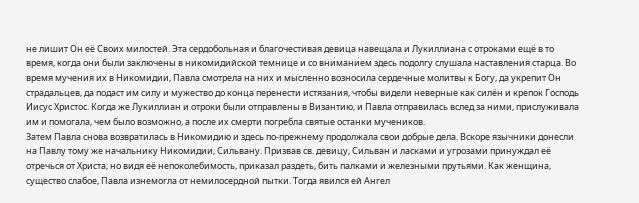не лишит Он её Своих милостей. Эта сердобольная и благочестивая девица навещала и Лукиллиана с отроками ещё в то время, когда они были заключены в никомидийской темнице и со вниманием здесь подолгу слушала наставления старца. Во время мучения их в Никомидии, Павла смотрела на них и мысленно возносила сердечные молитвы к Богу, да укрепит Он страдальцев, да подаст им силу и мужество до конца перенести истязания, чтобы видели неверные как силён и крепок Господь Иисус Христос. Когда же Лукиллиан и отроки были отправлены в Византию, и Павла отправилась вслед за ними, прислуживала им и помогала, чем было возможно, а после их смерти погребла святые останки мучеников.
Затем Павла снова возвратилась в Никомидию и здесь по-прежнему продолжала свои добрые дела. Вскоре язычники донесли на Павлу тому же начальнику Никомидии, Сильвану. Призвав св. девицу, Сильван и ласками и угрозами принуждал её отречься от Христа; но видя её непоколебимость, приказал раздеть, бить палками и железными прутьями. Как женщина, существо слабое, Павла изнемогла от немилосердной пытки. Тогда явился ей Ангел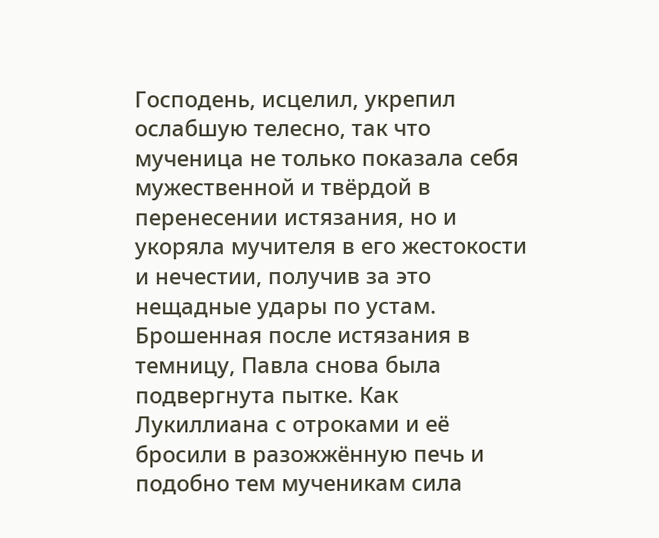Господень, исцелил, укрепил ослабшую телесно, так что мученица не только показала себя мужественной и твёрдой в перенесении истязания, но и укоряла мучителя в его жестокости и нечестии, получив за это нещадные удары по устам.
Брошенная после истязания в темницу, Павла снова была подвергнута пытке. Как Лукиллиана с отроками и её бросили в разожжённую печь и подобно тем мученикам сила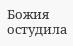Божия остудила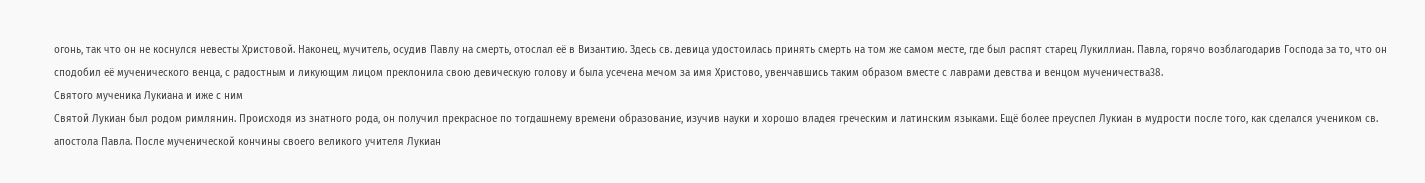огонь, так что он не коснулся невесты Христовой. Наконец, мучитель, осудив Павлу на смерть, отослал её в Византию. Здесь св. девица удостоилась принять смерть на том же самом месте, где был распят старец Лукиллиан. Павла, горячо возблагодарив Господа за то, что он сподобил её мученического венца, с радостным и ликующим лицом преклонила свою девическую голову и была усечена мечом за имя Христово, увенчавшись таким образом вместе с лаврами девства и венцом мученичества38.
Святого мученика Лукиана и иже с ним
Святой Лукиан был родом римлянин. Происходя из знатного рода, он получил прекрасное по тогдашнему времени образование, изучив науки и хорошо владея греческим и латинским языками. Ещё более преуспел Лукиан в мудрости после того, как сделался учеником св. апостола Павла. После мученической кончины своего великого учителя Лукиан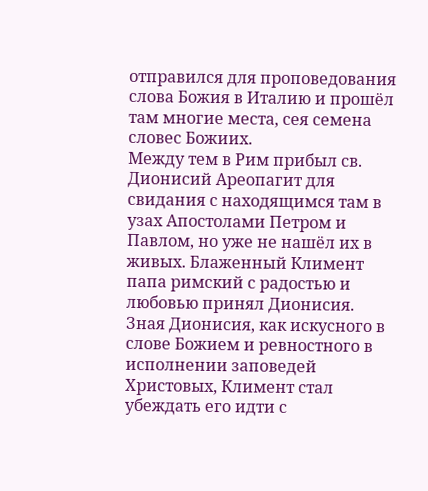отправился для проповедования слова Божия в Италию и прошёл там многие места, сея семена словес Божиих.
Между тем в Рим прибыл св. Дионисий Ареопагит для свидания с находящимся там в узах Апостолами Петром и Павлом, но уже не нашёл их в живых. Блаженный Климент папа римский с радостью и любовью принял Дионисия. Зная Дионисия, как искусного в слове Божием и ревностного в исполнении заповедей Христовых, Климент стал убеждать его идти с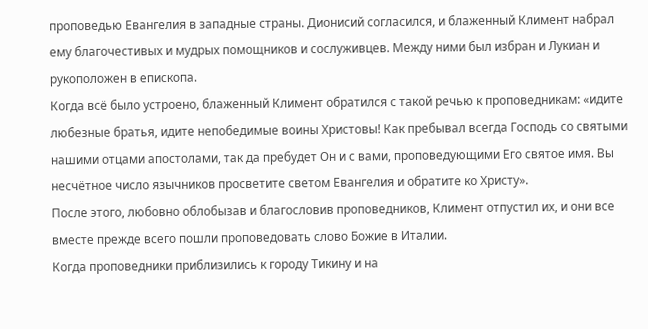проповедью Евангелия в западные страны. Дионисий согласился, и блаженный Климент набрал ему благочестивых и мудрых помощников и сослуживцев. Между ними был избран и Лукиан и рукоположен в епископа.
Когда всё было устроено, блаженный Климент обратился с такой речью к проповедникам: «идите любезные братья, идите непобедимые воины Христовы! Как пребывал всегда Господь со святыми нашими отцами апостолами, так да пребудет Он и с вами, проповедующими Его святое имя. Вы несчётное число язычников просветите светом Евангелия и обратите ко Христу».
После этого, любовно облобызав и благословив проповедников, Климент отпустил их, и они все вместе прежде всего пошли проповедовать слово Божие в Италии.
Когда проповедники приблизились к городу Тикину и на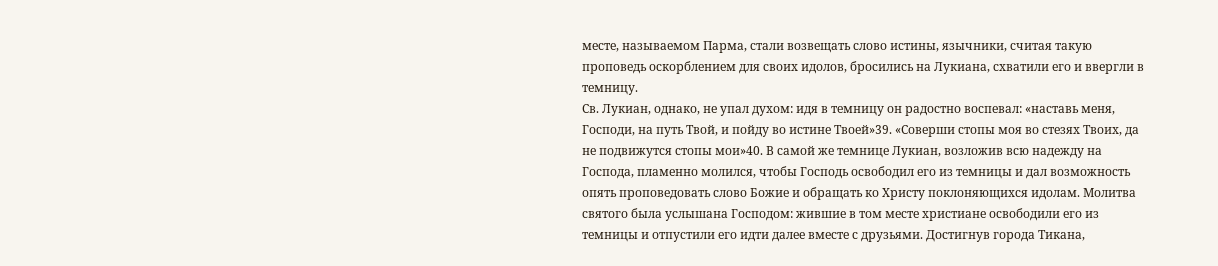месте, называемом Парма, стали возвещать слово истины, язычники, считая такую проповедь оскорблением для своих идолов, бросились на Лукиана, схватили его и ввергли в темницу.
Св. Лукиан, однако, не упал духом: идя в темницу он радостно воспевал: «наставь меня, Господи, на путь Твой, и пойду во истине Твоей»39. «Соверши стопы моя во стезях Твоих, да не подвижутся стопы мои»40. В самой же темнице Лукиан, возложив всю надежду на Господа, пламенно молился, чтобы Господь освободил его из темницы и дал возможность опять проповедовать слово Божие и обращать ко Христу поклоняющихся идолам. Молитва святого была услышана Господом: жившие в том месте христиане освободили его из темницы и отпустили его идти далее вместе с друзьями. Достигнув города Тикана,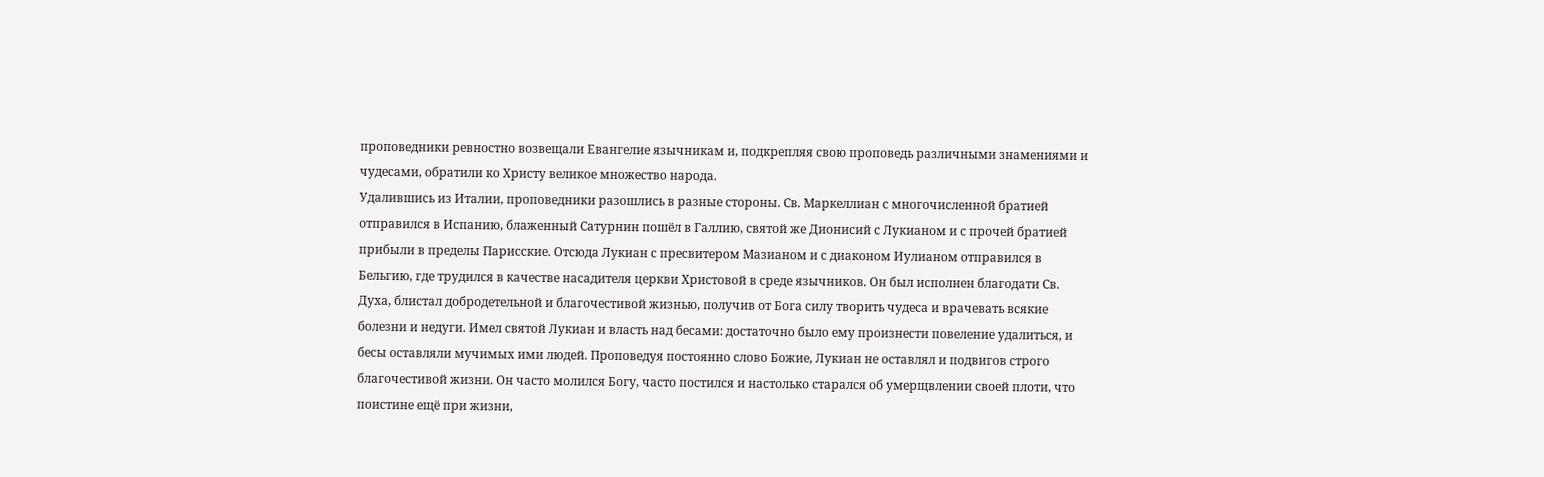проповедники ревностно возвещали Евангелие язычникам и, подкрепляя свою проповедь различными знамениями и чудесами, обратили ко Христу великое множество народа.
Удалившись из Италии, проповедники разошлись в разные стороны. Св. Маркеллиан с многочисленной братией отправился в Испанию, блаженный Сатурнин пошёл в Галлию, святой же Дионисий с Лукианом и с прочей братией прибыли в пределы Парисские. Отсюда Лукиан с пресвитером Мазианом и с диаконом Иулианом отправился в Бельгию, где трудился в качестве насадителя церкви Христовой в среде язычников. Он был исполнен благодати Св. Духа, блистал добродетельной и благочестивой жизнью, получив от Бога силу творить чудеса и врачевать всякие болезни и недуги. Имел святой Лукиан и власть над бесами: достаточно было ему произнести повеление удалиться, и бесы оставляли мучимых ими людей. Проповедуя постоянно слово Божие, Лукиан не оставлял и подвигов строго благочестивой жизни. Он часто молился Богу, часто постился и настолько старался об умерщвлении своей плоти, что поистине ещё при жизни,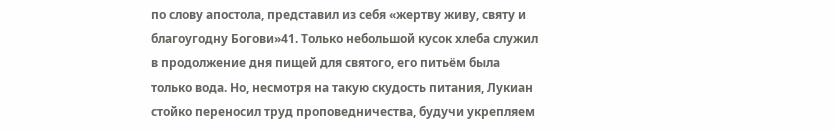по слову апостола, представил из себя «жертву живу, святу и благоугодну Богови»41. Только небольшой кусок хлеба служил в продолжение дня пищей для святого, его питьём была только вода. Но, несмотря на такую скудость питания, Лукиан стойко переносил труд проповедничества, будучи укрепляем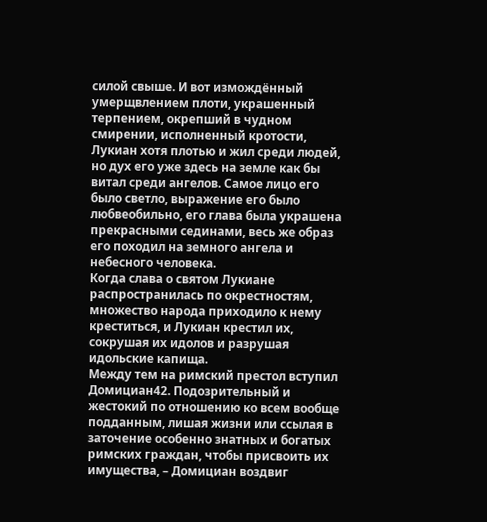силой свыше. И вот измождённый умерщвлением плоти, украшенный терпением, окрепший в чудном смирении, исполненный кротости, Лукиан хотя плотью и жил среди людей, но дух его уже здесь на земле как бы витал среди ангелов. Самое лицо его было светло, выражение его было любвеобильно, его глава была украшена прекрасными сединами, весь же образ его походил на земного ангела и небесного человека.
Когда слава о святом Лукиане распространилась по окрестностям, множество народа приходило к нему креститься, и Лукиан крестил их, сокрушая их идолов и разрушая идольские капища.
Между тем на римский престол вступил Домициан42. Подозрительный и жестокий по отношению ко всем вообще подданным, лишая жизни или ссылая в заточение особенно знатных и богатых римских граждан, чтобы присвоить их имущества, – Домициан воздвиг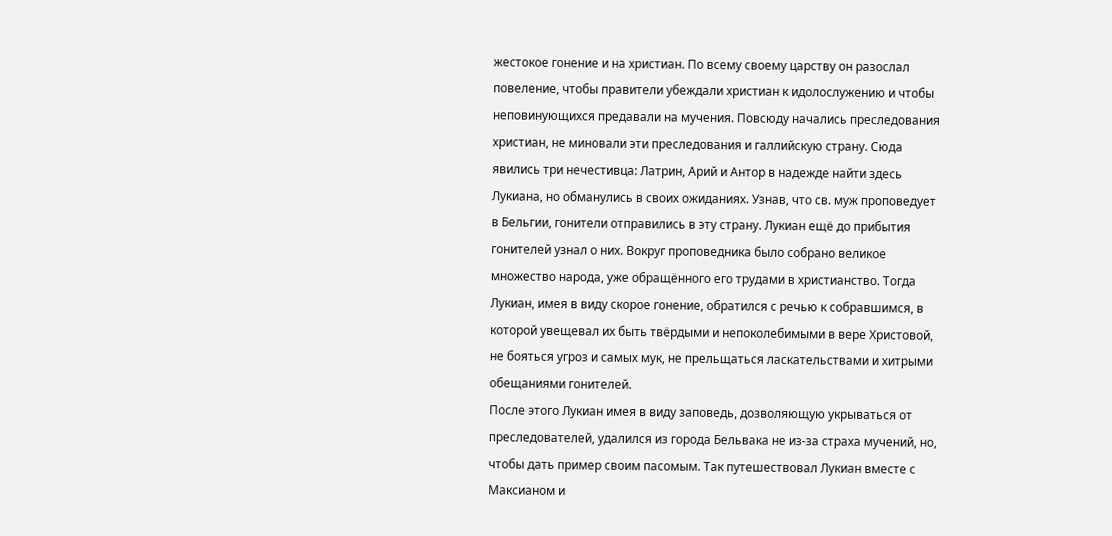жестокое гонение и на христиан. По всему своему царству он разослал повеление, чтобы правители убеждали христиан к идолослужению и чтобы неповинующихся предавали на мучения. Повсюду начались преследования христиан, не миновали эти преследования и галлийскую страну. Сюда явились три нечестивца: Латрин, Арий и Антор в надежде найти здесь Лукиана, но обманулись в своих ожиданиях. Узнав, что св. муж проповедует в Бельгии, гонители отправились в эту страну. Лукиан ещё до прибытия гонителей узнал о них. Вокруг проповедника было собрано великое множество народа, уже обращённого его трудами в христианство. Тогда Лукиан, имея в виду скорое гонение, обратился с речью к собравшимся, в которой увещевал их быть твёрдыми и непоколебимыми в вере Христовой, не бояться угроз и самых мук, не прельщаться ласкательствами и хитрыми обещаниями гонителей.
После этого Лукиан имея в виду заповедь, дозволяющую укрываться от преследователей, удалился из города Бельвака не из-за страха мучений, но, чтобы дать пример своим пасомым. Так путешествовал Лукиан вместе с Максианом и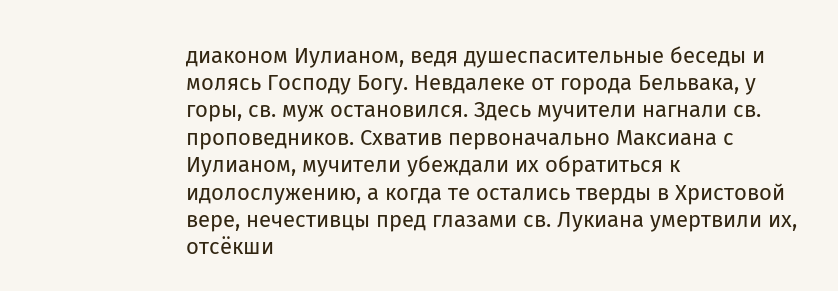диаконом Иулианом, ведя душеспасительные беседы и молясь Господу Богу. Невдалеке от города Бельвака, у горы, св. муж остановился. Здесь мучители нагнали св. проповедников. Схватив первоначально Максиана с Иулианом, мучители убеждали их обратиться к идолослужению, а когда те остались тверды в Христовой вере, нечестивцы пред глазами св. Лукиана умертвили их, отсёкши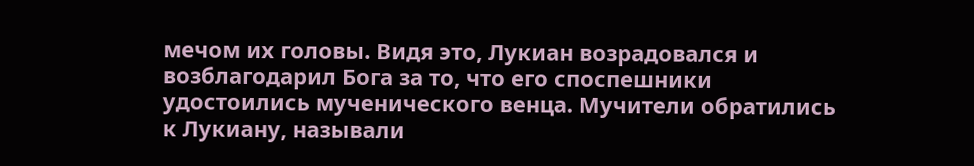мечом их головы. Видя это, Лукиан возрадовался и возблагодарил Бога за то, что его споспешники удостоились мученического венца. Мучители обратились к Лукиану, называли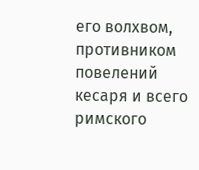его волхвом, противником повелений кесаря и всего римского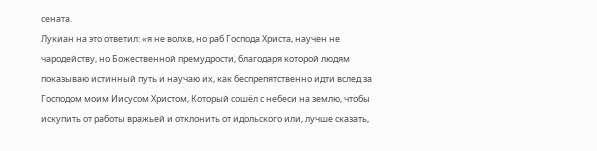сената.
Лукиан на это ответил: «я не волхв, но раб Господа Христа, научен не чародейству, но Божественной премудрости, благодаря которой людям показываю истинный путь и научаю их, как беспрепятственно идти вслед за Господом моим Иисусом Христом, Который сошёл с небеси на землю, чтобы искупить от работы вражьей и отклонить от идольского или, лучше сказать,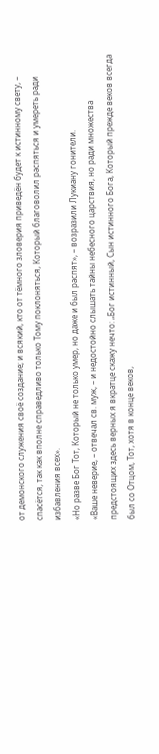от демонского служения своё создание; и всякий, кто от тёмного зловерия приведён будет к истинному свету, – спасётся, так как вполне справедливо только Тому поклоняться, Который благоволил распяться и умереть ради избавления всех».
«Но разве Бог Тот, Который не только умер, но даже и был распят», – возразили Лукиану гонители.
«Ваше неверие, – отвечал св. муж, – и недостойно слышать тайны небесного царствия, но ради множества предстоящих здесь верных я вкратце скажу нечто: „Бог истинный, Сын истинного Бога, Который прежде веков всегда был со Отцом, Тот, хотя в конце веков,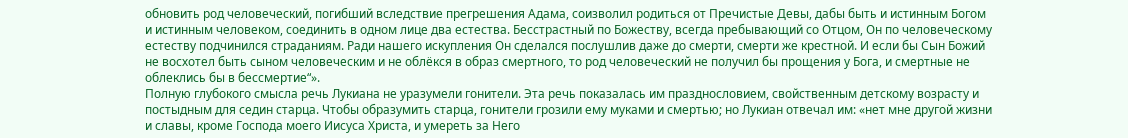обновить род человеческий, погибший вследствие прегрешения Адама, соизволил родиться от Пречистые Девы, дабы быть и истинным Богом и истинным человеком, соединить в одном лице два естества. Бесстрастный по Божеству, всегда пребывающий со Отцом, Он по человеческому естеству подчинился страданиям. Ради нашего искупления Он сделался послушлив даже до смерти, смерти же крестной. И если бы Сын Божий не восхотел быть сыном человеческим и не облёкся в образ смертного, то род человеческий не получил бы прощения у Бога, и смертные не облеклись бы в бессмертие“».
Полную глубокого смысла речь Лукиана не уразумели гонители. Эта речь показалась им празднословием, свойственным детскому возрасту и постыдным для седин старца. Чтобы образумить старца, гонители грозили ему муками и смертью; но Лукиан отвечал им: «нет мне другой жизни и славы, кроме Господа моего Иисуса Христа, и умереть за Него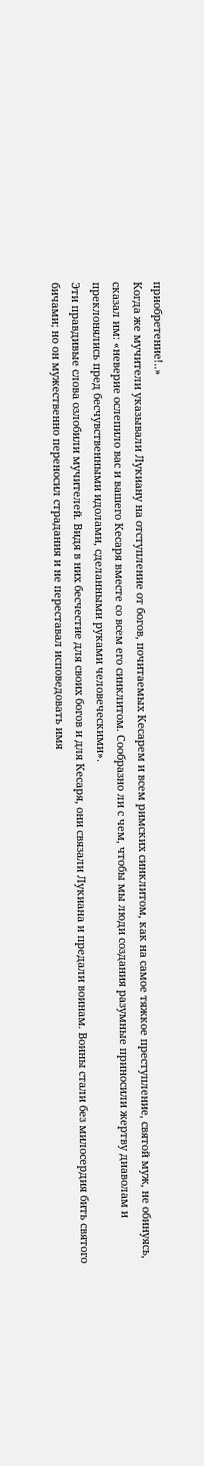приобретение!..»
Когда же мучители указывали Лукиану на отступление от богов, почитаемых Кесарем и всем римских синклитом, как на самое тяжкое преступление, святой муж, не обинуясь, сказал им: «неверие ослепило вас и вашего Кесаря вместе со всем его синклитом. Сообразно ли с чем, чтобы мы люди создания разумные приносили жертву диаволам и преклонялись пред бесчувственными идолами, сделанными руками человеческими».
Эти правдивые слова озлобили мучителей. Видя в них бесчестие для своих богов и для Кесаря, они связали Лукиана и предали воинам. Воины стали без милосердия бить святого бичами; но он мужественно переносил страдания и не переставал исповедовать имя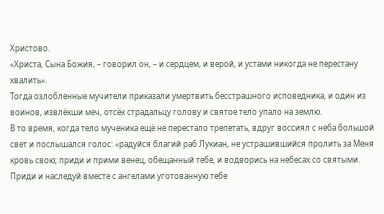Христово.
«Христа, Сына Божия, – говорил он, – и сердцем, и верой, и устами никогда не перестану хвалить».
Тогда озлобленные мучители приказали умертвить бесстрашного исповедника, и один из воинов, извлёкши меч, отсёк страдальцу голову и святое тело упало на землю.
В то время, когда тело мученика ещё не перестало трепетать, вдруг воссиял с неба большой свет и послышался голос: «радуйся благий раб Лукиан, не устрашившийся пролить за Меня кровь свою; приди и прими венец, обещанный тебе, и водворись на небесах со святыми. Приди и наследуй вместе с ангелами уготованную тебе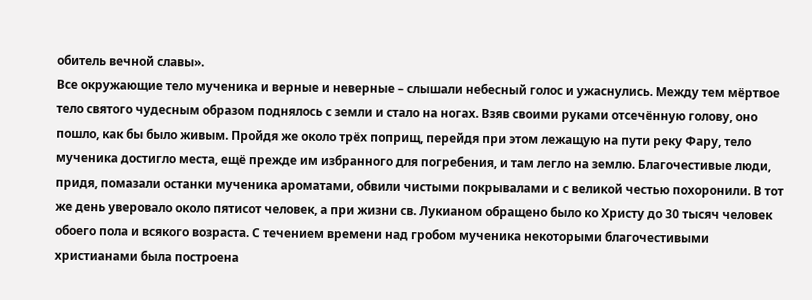обитель вечной славы».
Все окружающие тело мученика и верные и неверные – слышали небесный голос и ужаснулись. Между тем мёртвое тело святого чудесным образом поднялось с земли и стало на ногах. Взяв своими руками отсечённую голову, оно пошло, как бы было живым. Пройдя же около трёх поприщ, перейдя при этом лежащую на пути реку Фару, тело мученика достигло места, ещё прежде им избранного для погребения, и там легло на землю. Благочестивые люди, придя, помазали останки мученика ароматами, обвили чистыми покрывалами и с великой честью похоронили. В тот же день уверовало около пятисот человек, а при жизни св. Лукианом обращено было ко Христу до 30 тысяч человек обоего пола и всякого возраста. С течением времени над гробом мученика некоторыми благочестивыми христианами была построена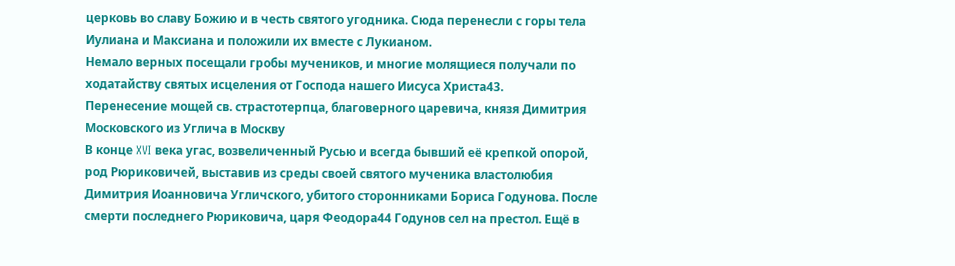церковь во славу Божию и в честь святого угодника. Сюда перенесли с горы тела Иулиана и Максиана и положили их вместе с Лукианом.
Немало верных посещали гробы мучеников, и многие молящиеся получали по ходатайству святых исцеления от Господа нашего Иисуса Христа43.
Перенесение мощей св. страстотерпца, благоверного царевича, князя Димитрия Московского из Углича в Москву
В конце XVI века угас, возвеличенный Русью и всегда бывший её крепкой опорой, род Рюриковичей, выставив из среды своей святого мученика властолюбия Димитрия Иоанновича Угличского, убитого сторонниками Бориса Годунова. После смерти последнего Рюриковича, царя Феодора44 Годунов сел на престол. Ещё в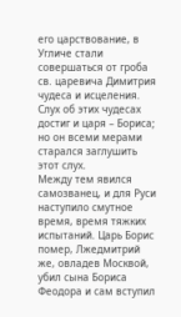его царствование, в Угличе стали совершаться от гроба св. царевича Димитрия чудеса и исцеления. Слух об этих чудесах достиг и царя – Бориса; но он всеми мерами старался заглушить этот слух.
Между тем явился самозванец, и для Руси наступило смутное время, время тяжких испытаний. Царь Борис помер, Лжедмитрий же, овладев Москвой, убил сына Бориса Феодора и сам вступил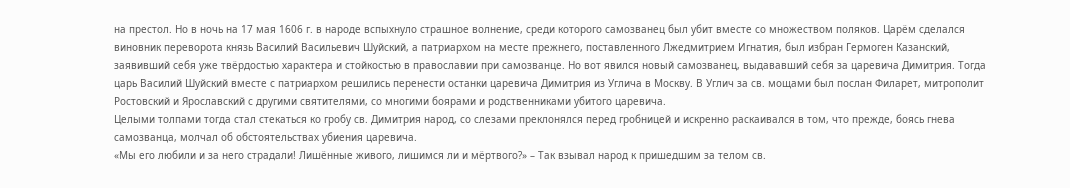на престол. Но в ночь на 17 мая 1606 г. в народе вспыхнуло страшное волнение, среди которого самозванец был убит вместе со множеством поляков. Царём сделался виновник переворота князь Василий Васильевич Шуйский, а патриархом на месте прежнего, поставленного Лжедмитрием Игнатия, был избран Гермоген Казанский, заявивший себя уже твёрдостью характера и стойкостью в православии при самозванце. Но вот явился новый самозванец, выдававший себя за царевича Димитрия. Тогда царь Василий Шуйский вместе с патриархом решились перенести останки царевича Димитрия из Углича в Москву. В Углич за св. мощами был послан Филарет, митрополит Ростовский и Ярославский с другими святителями, со многими боярами и родственниками убитого царевича.
Целыми толпами тогда стал стекаться ко гробу св. Димитрия народ, со слезами преклонялся перед гробницей и искренно раскаивался в том, что прежде, боясь гнева самозванца, молчал об обстоятельствах убиения царевича.
«Мы его любили и за него страдали! Лишённые живого, лишимся ли и мёртвого?» – Так взывал народ к пришедшим за телом св.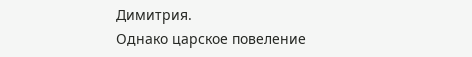Димитрия.
Однако царское повеление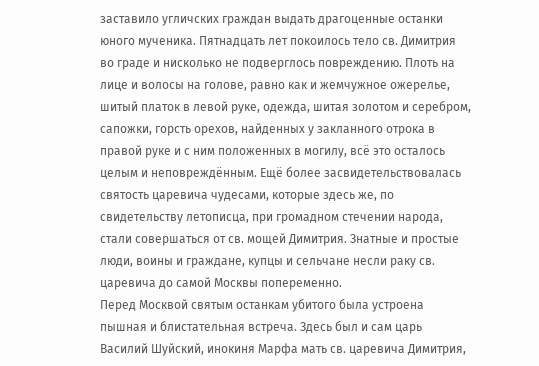заставило угличских граждан выдать драгоценные останки юного мученика. Пятнадцать лет покоилось тело св. Димитрия во граде и нисколько не подверглось повреждению. Плоть на лице и волосы на голове, равно как и жемчужное ожерелье, шитый платок в левой руке, одежда, шитая золотом и серебром, сапожки, горсть орехов, найденных у закланного отрока в правой руке и с ним положенных в могилу, всё это осталось целым и неповреждённым. Ещё более засвидетельствовалась святость царевича чудесами, которые здесь же, по свидетельству летописца, при громадном стечении народа, стали совершаться от св. мощей Димитрия. Знатные и простые люди, воины и граждане, купцы и сельчане несли раку св. царевича до самой Москвы попеременно.
Перед Москвой святым останкам убитого была устроена пышная и блистательная встреча. Здесь был и сам царь Василий Шуйский, инокиня Марфа мать св. царевича Димитрия,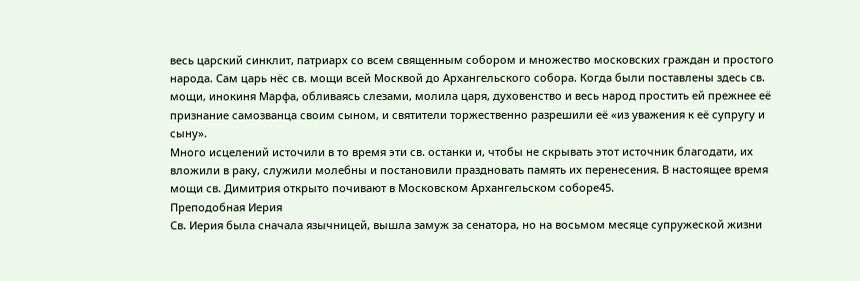весь царский синклит, патриарх со всем священным собором и множество московских граждан и простого народа. Сам царь нёс св. мощи всей Москвой до Архангельского собора. Когда были поставлены здесь св. мощи, инокиня Марфа, обливаясь слезами, молила царя, духовенство и весь народ простить ей прежнее её признание самозванца своим сыном, и святители торжественно разрешили её «из уважения к её супругу и сыну».
Много исцелений источили в то время эти св. останки и, чтобы не скрывать этот источник благодати, их вложили в раку, служили молебны и постановили праздновать память их перенесения. В настоящее время мощи св. Димитрия открыто почивают в Московском Архангельском соборе45.
Преподобная Иерия
Св. Иерия была сначала язычницей, вышла замуж за сенатора, но на восьмом месяце супружеской жизни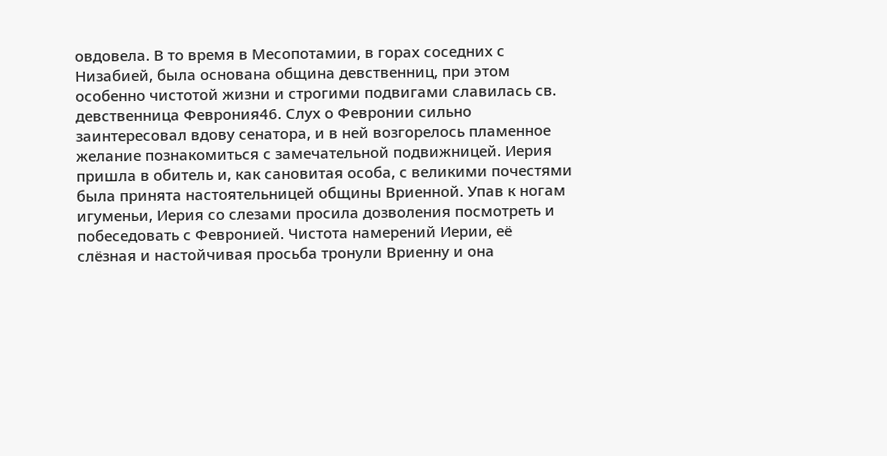овдовела. В то время в Месопотамии, в горах соседних с Низабией, была основана община девственниц, при этом особенно чистотой жизни и строгими подвигами славилась св. девственница Феврония46. Слух о Февронии сильно заинтересовал вдову сенатора, и в ней возгорелось пламенное желание познакомиться с замечательной подвижницей. Иерия пришла в обитель и, как сановитая особа, с великими почестями была принята настоятельницей общины Вриенной. Упав к ногам игуменьи, Иерия со слезами просила дозволения посмотреть и побеседовать с Февронией. Чистота намерений Иерии, её слёзная и настойчивая просьба тронули Вриенну и она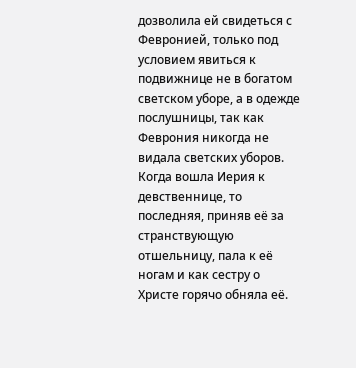дозволила ей свидеться с Февронией, только под условием явиться к подвижнице не в богатом светском уборе, а в одежде послушницы, так как Феврония никогда не видала светских уборов. Когда вошла Иерия к девственнице, то последняя, приняв её за странствующую отшельницу, пала к её ногам и как сестру о Христе горячо обняла её.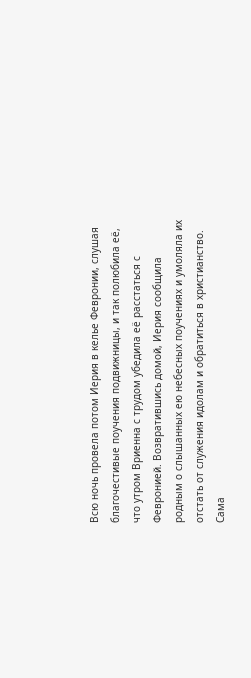Всю ночь провела потом Иерия в келье Февронии, слушая благочестивые поучения подвижницы, и так полюбила её, что утром Вриенна с трудом убедила её расстаться с Февронией. Возвратившись домой, Иерия сообщила родным о слышанных ею небесных поучениях и умоляла их отстать от служения идолам и обратиться в христианство. Сама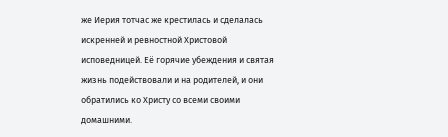же Иерия тотчас же крестилась и сделалась искренней и ревностной Христовой исповедницей. Её горячие убеждения и святая жизнь подействовали и на родителей, и они обратились ко Христу со всеми своими домашними.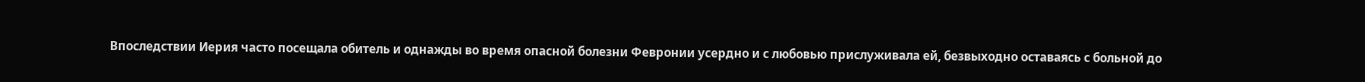Впоследствии Иерия часто посещала обитель и однажды во время опасной болезни Февронии усердно и с любовью прислуживала ей, безвыходно оставаясь с больной до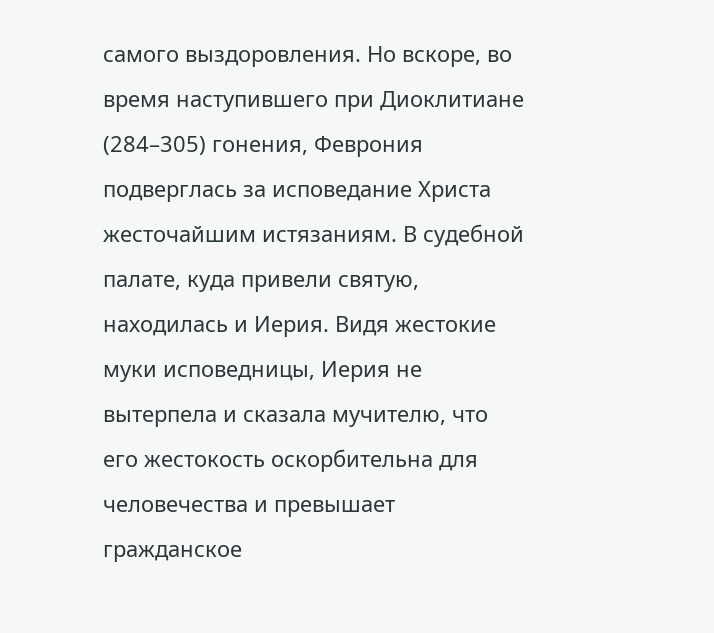самого выздоровления. Но вскоре, во время наступившего при Диоклитиане (284–305) гонения, Феврония подверглась за исповедание Христа жесточайшим истязаниям. В судебной палате, куда привели святую, находилась и Иерия. Видя жестокие муки исповедницы, Иерия не вытерпела и сказала мучителю, что его жестокость оскорбительна для человечества и превышает гражданское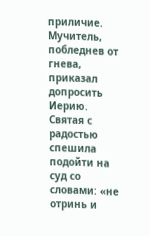приличие. Мучитель, побледнев от гнева, приказал допросить Иерию.
Святая с радостью спешила подойти на суд со словами: «не отринь и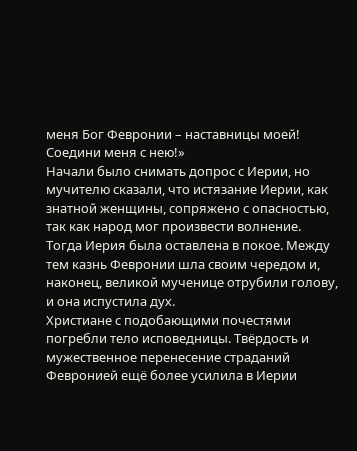меня Бог Февронии – наставницы моей! Соедини меня с нею!»
Начали было снимать допрос с Иерии, но мучителю сказали, что истязание Иерии, как знатной женщины, сопряжено с опасностью, так как народ мог произвести волнение. Тогда Иерия была оставлена в покое. Между тем казнь Февронии шла своим чередом и, наконец, великой мученице отрубили голову, и она испустила дух.
Христиане с подобающими почестями погребли тело исповедницы. Твёрдость и мужественное перенесение страданий Февронией ещё более усилила в Иерии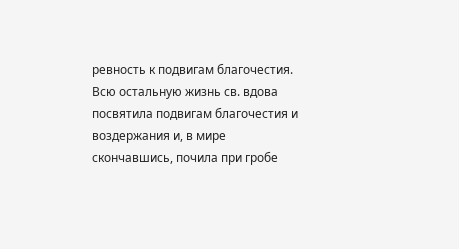ревность к подвигам благочестия. Всю остальную жизнь св. вдова посвятила подвигам благочестия и воздержания и, в мире скончавшись, почила при гробе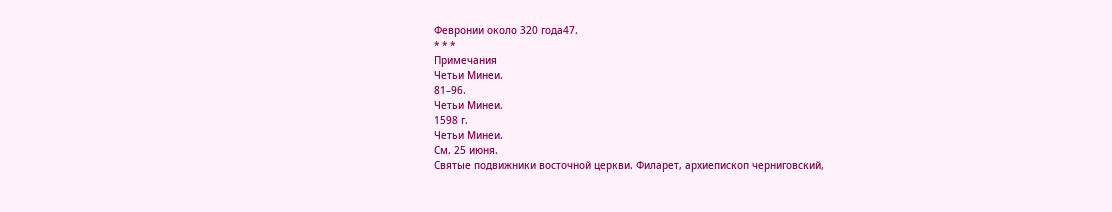Февронии около 320 года47.
* * *
Примечания
Четьи Минеи.
81–96.
Четьи Минеи.
1598 г.
Четьи Минеи.
См. 25 июня.
Святые подвижники восточной церкви. Филарет, архиепископ черниговский,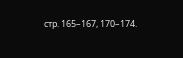стр. 165–167, 170–174.